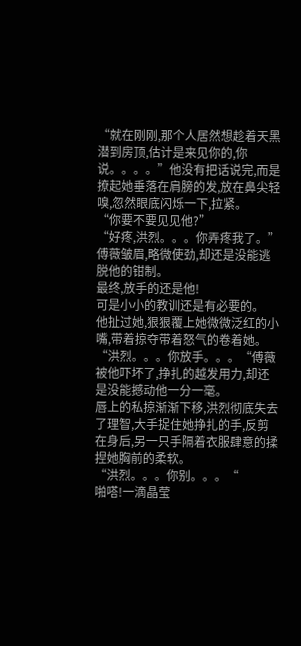“就在刚刚,那个人居然想趁着天黑潜到房顶,估计是来见你的,你说。。。。”他没有把话说完,而是撩起她垂落在肩膀的发,放在鼻尖轻嗅,忽然眼底闪烁一下,拉紧。
“你要不要见见他?”
“好疼,洪烈。。。你弄疼我了。”傅薇皱眉,略微使劲,却还是没能逃脱他的钳制。
最终,放手的还是他!
可是小小的教训还是有必要的。
他扯过她,狠狠覆上她微微泛红的小嘴,带着掠夺带着怒气的卷着她。
“洪烈。。。你放手。。。“傅薇被他吓坏了,挣扎的越发用力,却还是没能撼动他一分一毫。
唇上的私掠渐渐下移,洪烈彻底失去了理智,大手捉住她挣扎的手,反剪在身后,另一只手隔着衣服肆意的揉捏她胸前的柔软。
“洪烈。。。你别。。。“
啪嗒!一滴晶莹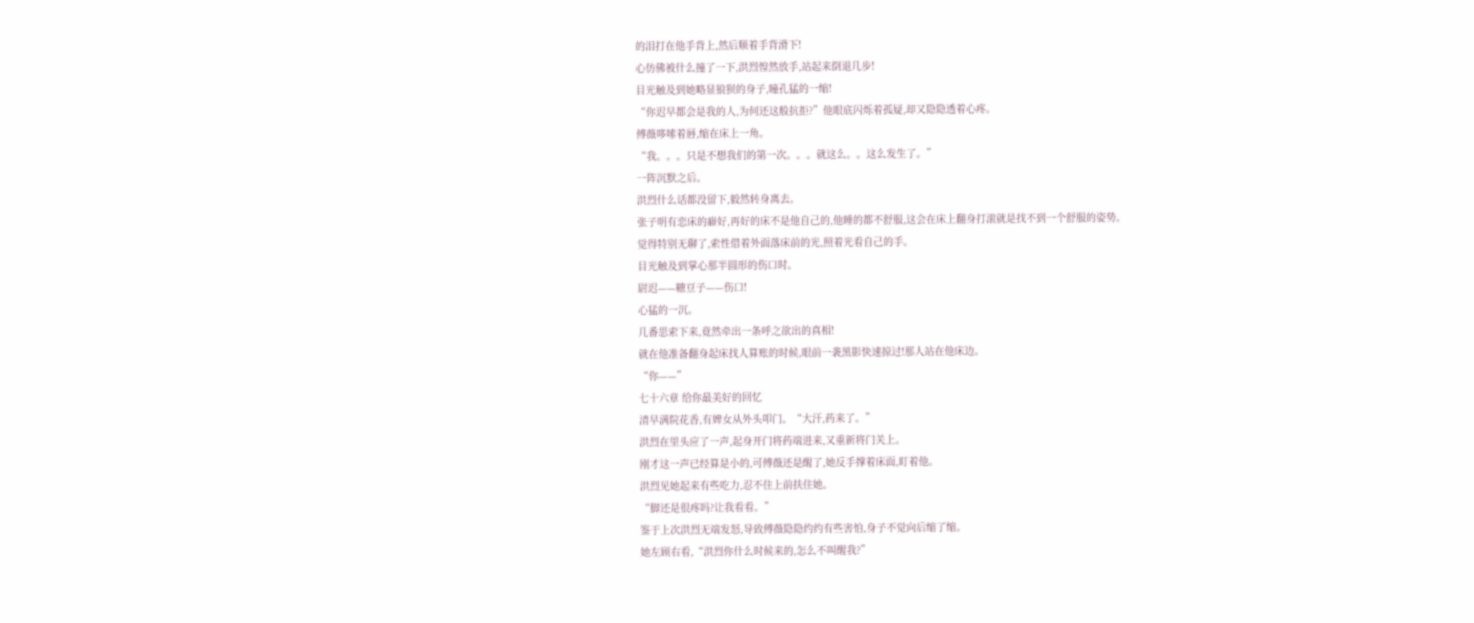的泪打在他手背上,然后顺着手背滑下!
心仿佛被什么撞了一下,洪烈惶然放手,站起来倒退几步!
目光触及到她略显狼狈的身子,瞳孔猛的一缩!
“你迟早都会是我的人,为何还这般抗拒?”他眼底闪烁着孤疑,却又隐隐透着心疼。
傅薇哆嗦着唇,缩在床上一角。
“我。。。只是不想我们的第一次。。。就这么。。这么发生了。”
一阵沉默之后。
洪烈什么话都没留下,毅然转身离去。
张子明有恋床的癖好,再好的床不是他自己的,他睡的都不舒服,这会在床上翻身打滚就是找不到一个舒服的姿势。
觉得特别无聊了,索性借着外面落床前的光,照着光看自己的手。
目光触及到掌心那半圆形的伤口时。
尉迟——糖豆子——伤口!
心猛的一沉。
几番思索下来,竟然牵出一条呼之欲出的真相!
就在他准备翻身起床找人算账的时候,眼前一袭黑影快速掠过!那人站在他床边。
“你——”
七十六章 给你最美好的回忆
清早满院花香,有婢女从外头叩门。“大汗,药来了。”
洪烈在里头应了一声,起身开门将药端进来,又重新将门关上。
刚才这一声已经算是小的,可傅薇还是醒了,她反手撑着床面,盯着他。
洪烈见她起来有些吃力,忍不住上前扶住她。
“脚还是很疼吗?让我看看。”
鉴于上次洪烈无端发怒,导致傅薇隐隐约约有些害怕,身子不觉向后缩了缩。
她左顾右看,“洪烈你什么时候来的,怎么不叫醒我?”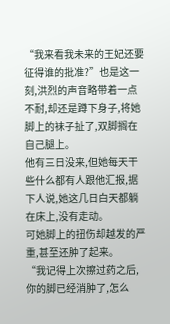“我来看我未来的王妃还要征得谁的批准?”也是这一刻,洪烈的声音略带着一点不耐,却还是蹲下身子,将她脚上的袜子扯了,双脚搁在自己腿上。
他有三日没来,但她每天干些什么都有人跟他汇报,据下人说,她这几日白天都躺在床上,没有走动。
可她脚上的扭伤却越发的严重,甚至还肿了起来。
“我记得上次擦过药之后,你的脚已经消肿了,怎么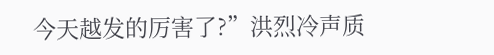今天越发的厉害了?”洪烈冷声质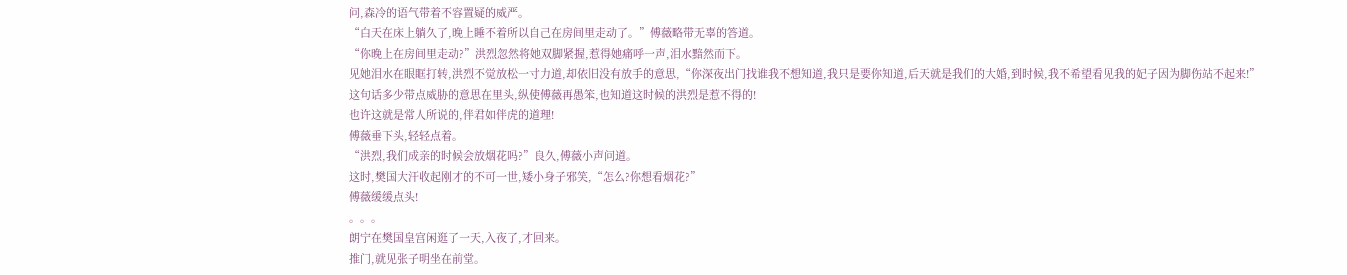问,森冷的语气带着不容置疑的威严。
“白天在床上躺久了,晚上睡不着所以自己在房间里走动了。”傅薇略带无辜的答道。
“你晚上在房间里走动?”洪烈忽然将她双脚紧握,惹得她痛呼一声,泪水黯然而下。
见她泪水在眼眶打转,洪烈不觉放松一寸力道,却依旧没有放手的意思,“你深夜出门找谁我不想知道,我只是要你知道,后天就是我们的大婚,到时候,我不希望看见我的妃子因为脚伤站不起来!”
这句话多少带点威胁的意思在里头,纵使傅薇再愚笨,也知道这时候的洪烈是惹不得的!
也许这就是常人所说的,伴君如伴虎的道理!
傅薇垂下头,轻轻点着。
“洪烈,我们成亲的时候会放烟花吗?”良久,傅薇小声问道。
这时,樊国大汗收起刚才的不可一世,矮小身子邪笑,“怎么?你想看烟花?”
傅薇缓缓点头!
。。。
朗宁在樊国皇宫闲逛了一天,入夜了,才回来。
推门,就见张子明坐在前堂。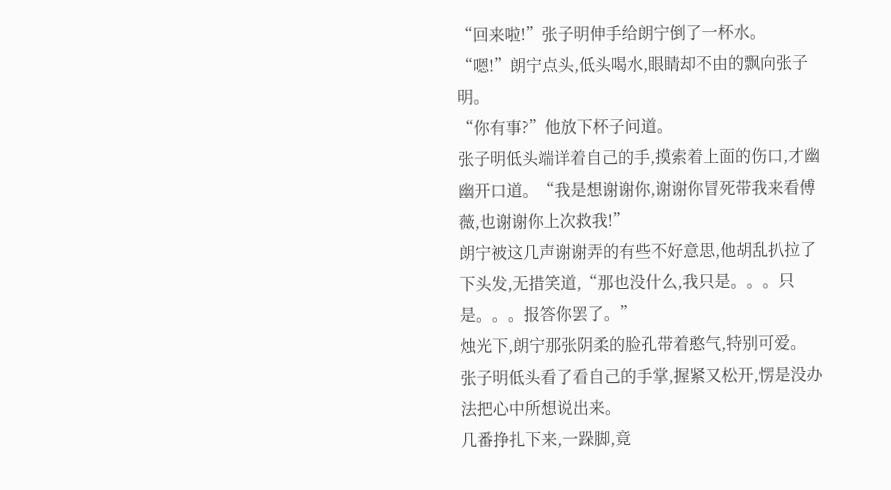“回来啦!”张子明伸手给朗宁倒了一杯水。
“嗯!”朗宁点头,低头喝水,眼睛却不由的飘向张子明。
“你有事?”他放下杯子问道。
张子明低头端详着自己的手,摸索着上面的伤口,才幽幽开口道。“我是想谢谢你,谢谢你冒死带我来看傅薇,也谢谢你上次救我!”
朗宁被这几声谢谢弄的有些不好意思,他胡乱扒拉了下头发,无措笑道,“那也没什么,我只是。。。只是。。。报答你罢了。”
烛光下,朗宁那张阴柔的脸孔带着憨气,特别可爱。
张子明低头看了看自己的手掌,握紧又松开,愣是没办法把心中所想说出来。
几番挣扎下来,一跺脚,竟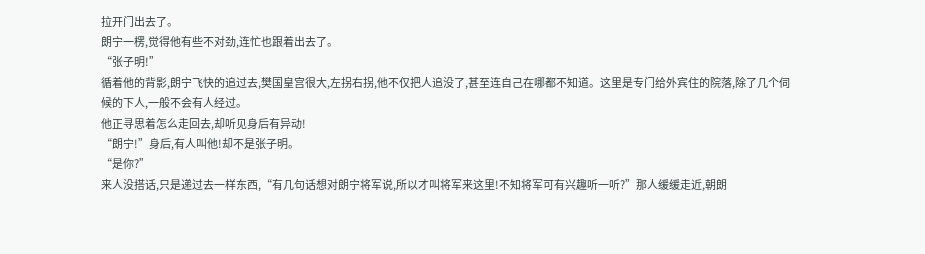拉开门出去了。
朗宁一楞,觉得他有些不对劲,连忙也跟着出去了。
“张子明!”
循着他的背影,朗宁飞快的追过去,樊国皇宫很大,左拐右拐,他不仅把人追没了,甚至连自己在哪都不知道。这里是专门给外宾住的院落,除了几个伺候的下人,一般不会有人经过。
他正寻思着怎么走回去,却听见身后有异动!
“朗宁!”身后,有人叫他!却不是张子明。
“是你?”
来人没搭话,只是递过去一样东西,“有几句话想对朗宁将军说,所以才叫将军来这里!不知将军可有兴趣听一听?”那人缓缓走近,朝朗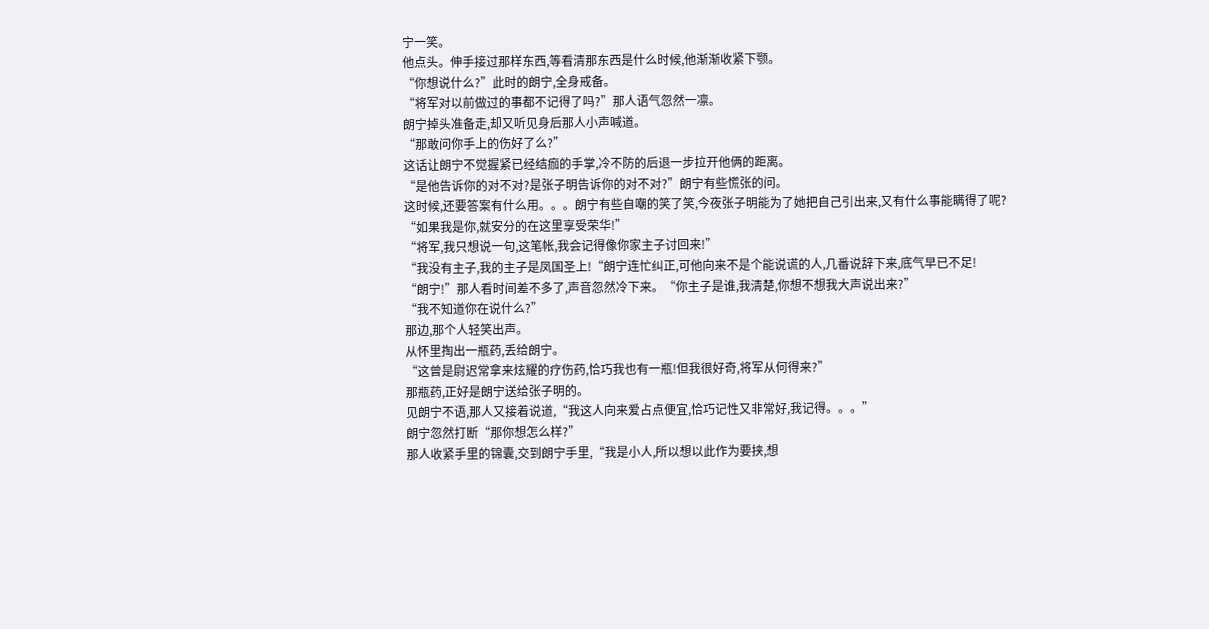宁一笑。
他点头。伸手接过那样东西,等看清那东西是什么时候,他渐渐收紧下颚。
“你想说什么?”此时的朗宁,全身戒备。
“将军对以前做过的事都不记得了吗?”那人语气忽然一凛。
朗宁掉头准备走,却又听见身后那人小声喊道。
“那敢问你手上的伤好了么?”
这话让朗宁不觉握紧已经结痂的手掌,冷不防的后退一步拉开他俩的距离。
“是他告诉你的对不对?是张子明告诉你的对不对?”朗宁有些慌张的问。
这时候,还要答案有什么用。。。朗宁有些自嘲的笑了笑,今夜张子明能为了她把自己引出来,又有什么事能瞒得了呢?
“如果我是你,就安分的在这里享受荣华!”
“将军,我只想说一句,这笔帐,我会记得像你家主子讨回来!”
“我没有主子,我的主子是凤国圣上!“朗宁连忙纠正,可他向来不是个能说谎的人,几番说辞下来,底气早已不足!
“朗宁!”那人看时间差不多了,声音忽然冷下来。“你主子是谁,我清楚,你想不想我大声说出来?”
“我不知道你在说什么?”
那边,那个人轻笑出声。
从怀里掏出一瓶药,丢给朗宁。
“这曾是尉迟常拿来炫耀的疗伤药,恰巧我也有一瓶!但我很好奇,将军从何得来?”
那瓶药,正好是朗宁送给张子明的。
见朗宁不语,那人又接着说道,“我这人向来爱占点便宜,恰巧记性又非常好,我记得。。。”
朗宁忽然打断“那你想怎么样?”
那人收紧手里的锦囊,交到朗宁手里,“我是小人,所以想以此作为要挟,想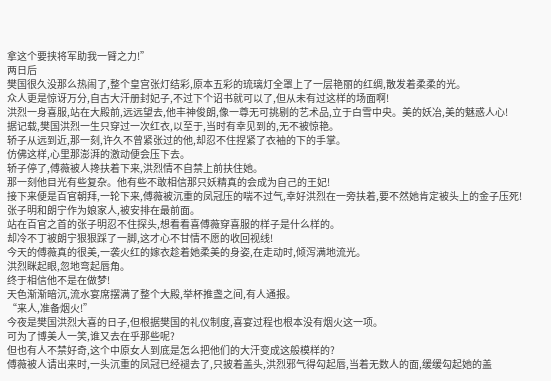拿这个要挟将军助我一臂之力!”
两日后
樊国很久没那么热闹了,整个皇宫张灯结彩,原本五彩的琉璃灯全罩上了一层艳丽的红绸,散发着柔柔的光。
众人更是惊讶万分,自古大汗册封妃子,不过下个诏书就可以了,但从未有过这样的场面啊!
洪烈一身喜服,站在大殿前,远远望去,他丰神俊朗,像一尊无可挑剔的艺术品,立于白雪中央。美的妖冶,美的魅惑人心!
据记载,樊国洪烈一生只穿过一次红衣,以至于,当时有幸见到的,无不被惊艳。
轿子从远到近,那一刻,许久不曾紧张过的他,却忍不住捏紧了衣袖的下的手掌。
仿佛这样,心里那澎湃的激动便会压下去。
轿子停了,傅薇被人搀扶着下来,洪烈情不自禁上前扶住她。
那一刻他目光有些复杂。他有些不敢相信那只妖精真的会成为自己的王妃!
接下来便是百官朝拜,一轮下来,傅薇被沉重的凤冠压的喘不过气,幸好洪烈在一旁扶着,要不然她肯定被头上的金子压死!
张子明和朗宁作为娘家人,被安排在最前面。
站在百官之首的张子明忍不住探头,想看看喜傅薇穿喜服的样子是什么样的。
却冷不丁被朗宁狠狠踩了一脚,这才心不甘情不愿的收回视线!
今天的傅薇真的很美,一袭火红的嫁衣趁着她柔美的身姿,在走动时,倾泻满地流光。
洪烈眯起眼,忽地弯起唇角。
终于相信他不是在做梦!
天色渐渐暗沉,流水宴席摆满了整个大殿,举杯推盏之间,有人通报。
“来人,准备烟火!”
今夜是樊国洪烈大喜的日子,但根据樊国的礼仪制度,喜宴过程也根本没有烟火这一项。
可为了博美人一笑,谁又去在乎那些呢?
但也有人不禁好奇,这个中原女人到底是怎么把他们的大汗变成这般模样的?
傅薇被人请出来时,一头沉重的凤冠已经褪去了,只披着盖头,洪烈邪气得勾起唇,当着无数人的面,缓缓勾起她的盖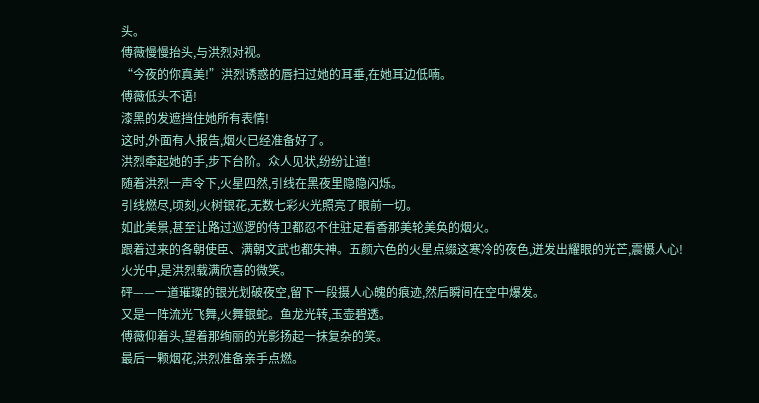头。
傅薇慢慢抬头,与洪烈对视。
“今夜的你真美!”洪烈诱惑的唇扫过她的耳垂,在她耳边低喃。
傅薇低头不语!
漆黑的发遮挡住她所有表情!
这时,外面有人报告,烟火已经准备好了。
洪烈牵起她的手,步下台阶。众人见状,纷纷让道!
随着洪烈一声令下,火星四然,引线在黑夜里隐隐闪烁。
引线燃尽,顷刻,火树银花,无数七彩火光照亮了眼前一切。
如此美景,甚至让路过巡逻的侍卫都忍不住驻足看香那美轮美奂的烟火。
跟着过来的各朝使臣、满朝文武也都失神。五颜六色的火星点缀这寒冷的夜色,迸发出耀眼的光芒,震慑人心!
火光中,是洪烈载满欣喜的微笑。
砰——一道璀璨的银光划破夜空,留下一段摄人心魄的痕迹,然后瞬间在空中爆发。
又是一阵流光飞舞,火舞银蛇。鱼龙光转,玉壶碧透。
傅薇仰着头,望着那绚丽的光影扬起一抹复杂的笑。
最后一颗烟花,洪烈准备亲手点燃。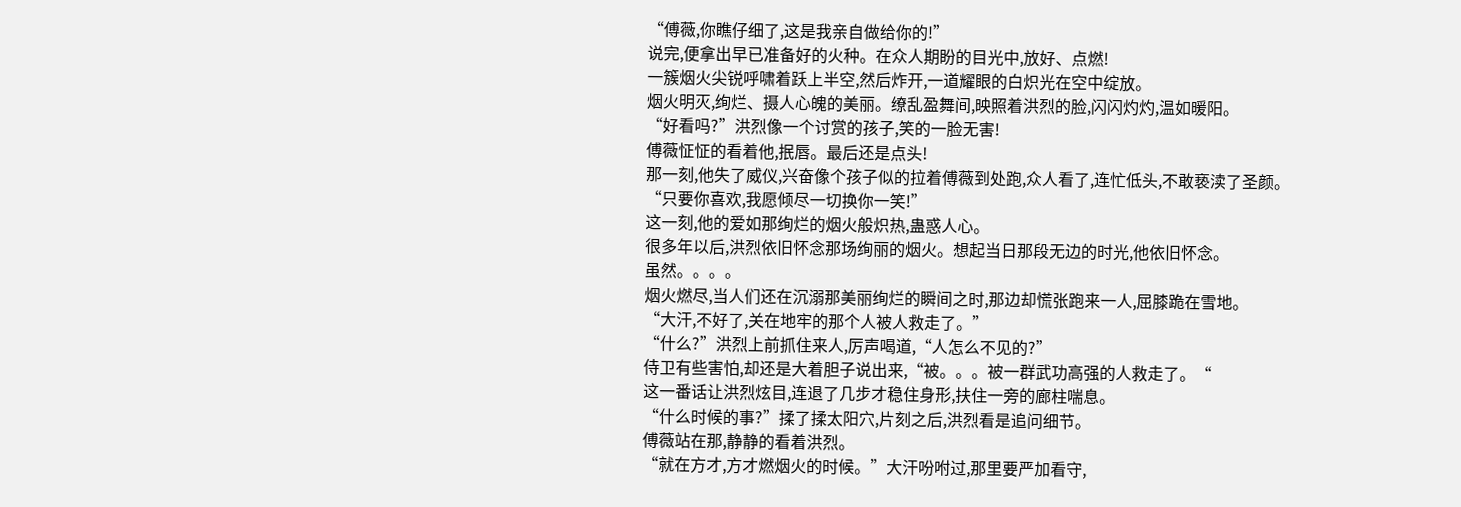“傅薇,你瞧仔细了,这是我亲自做给你的!”
说完,便拿出早已准备好的火种。在众人期盼的目光中,放好、点燃!
一簇烟火尖锐呼啸着跃上半空,然后炸开,一道耀眼的白炽光在空中绽放。
烟火明灭,绚烂、摄人心魄的美丽。缭乱盈舞间,映照着洪烈的脸,闪闪灼灼,温如暖阳。
“好看吗?”洪烈像一个讨赏的孩子,笑的一脸无害!
傅薇怔怔的看着他,抿唇。最后还是点头!
那一刻,他失了威仪,兴奋像个孩子似的拉着傅薇到处跑,众人看了,连忙低头,不敢亵渎了圣颜。
“只要你喜欢,我愿倾尽一切换你一笑!”
这一刻,他的爱如那绚烂的烟火般炽热,蛊惑人心。
很多年以后,洪烈依旧怀念那场绚丽的烟火。想起当日那段无边的时光,他依旧怀念。
虽然。。。。
烟火燃尽,当人们还在沉溺那美丽绚烂的瞬间之时,那边却慌张跑来一人,屈膝跪在雪地。
“大汗,不好了,关在地牢的那个人被人救走了。”
“什么?”洪烈上前抓住来人,厉声喝道,“人怎么不见的?”
侍卫有些害怕,却还是大着胆子说出来,“被。。。被一群武功高强的人救走了。“
这一番话让洪烈炫目,连退了几步才稳住身形,扶住一旁的廊柱喘息。
“什么时候的事?”揉了揉太阳穴,片刻之后,洪烈看是追问细节。
傅薇站在那,静静的看着洪烈。
“就在方才,方才燃烟火的时候。”大汗吩咐过,那里要严加看守,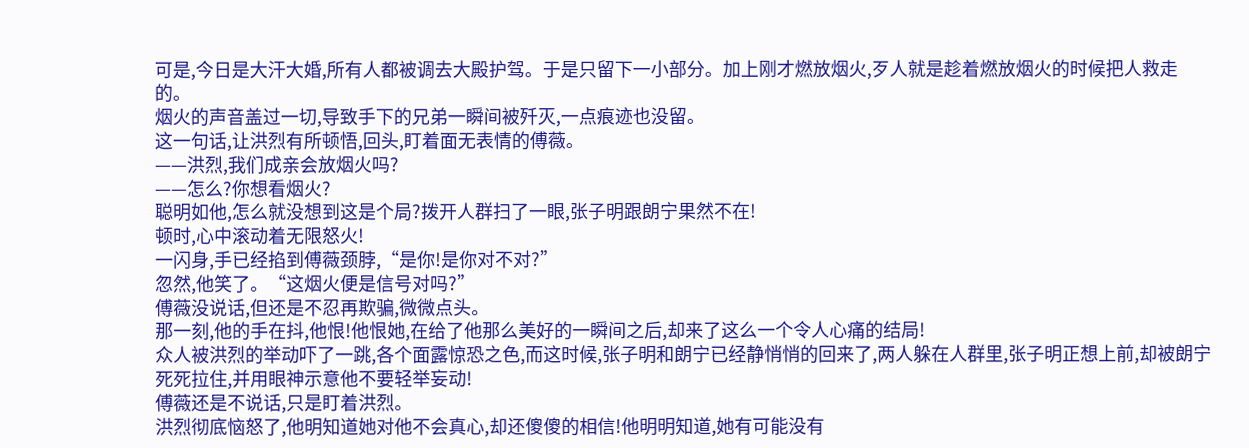可是,今日是大汗大婚,所有人都被调去大殿护驾。于是只留下一小部分。加上刚才燃放烟火,歹人就是趁着燃放烟火的时候把人救走的。
烟火的声音盖过一切,导致手下的兄弟一瞬间被歼灭,一点痕迹也没留。
这一句话,让洪烈有所顿悟,回头,盯着面无表情的傅薇。
——洪烈,我们成亲会放烟火吗?
——怎么?你想看烟火?
聪明如他,怎么就没想到这是个局?拨开人群扫了一眼,张子明跟朗宁果然不在!
顿时,心中滚动着无限怒火!
一闪身,手已经掐到傅薇颈脖,“是你!是你对不对?”
忽然,他笑了。“这烟火便是信号对吗?”
傅薇没说话,但还是不忍再欺骗,微微点头。
那一刻,他的手在抖,他恨!他恨她,在给了他那么美好的一瞬间之后,却来了这么一个令人心痛的结局!
众人被洪烈的举动吓了一跳,各个面露惊恐之色,而这时候,张子明和朗宁已经静悄悄的回来了,两人躲在人群里,张子明正想上前,却被朗宁死死拉住,并用眼神示意他不要轻举妄动!
傅薇还是不说话,只是盯着洪烈。
洪烈彻底恼怒了,他明知道她对他不会真心,却还傻傻的相信!他明明知道,她有可能没有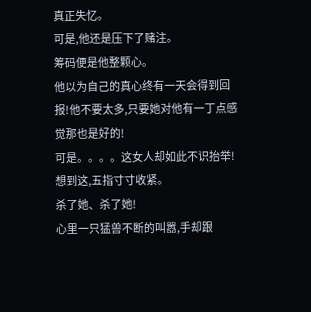真正失忆。
可是,他还是压下了赌注。
筹码便是他整颗心。
他以为自己的真心终有一天会得到回报!他不要太多,只要她对他有一丁点感觉那也是好的!
可是。。。。这女人却如此不识抬举!想到这,五指寸寸收紧。
杀了她、杀了她!
心里一只猛兽不断的叫嚣,手却跟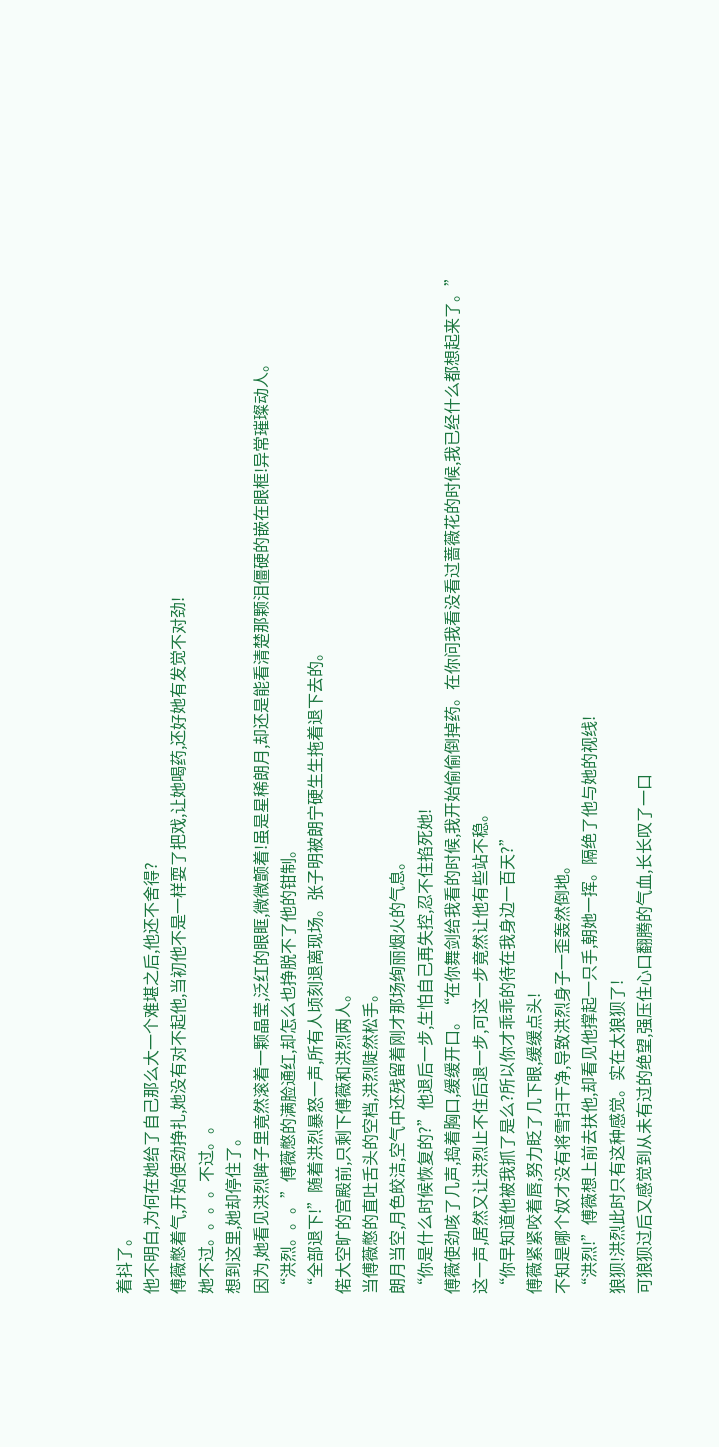着抖了。
他不明白,为何在她给了自己那么大一个难堪之后,他还不舍得?
傅薇憋着气,开始使劲挣扎,她没有对不起他,当初他不是一样耍了把戏,让她喝药,还好她有发觉不对劲!
她不过。。。。不过。。
想到这里,她却停住了。
因为,她看见洪烈眸子里竟然滚着一颗晶莹,泛红的眼眶,微微颤着!虽是星稀朗月,却还是能看清楚那颗泪僵硬的嵌在眼框!异常璀璨动人。
“洪烈。。。”傅薇憋的满脸通红,却怎么也挣脱不了他的钳制。
“全部退下!”随着洪烈暴怒一声,所有人顷刻退离现场。张子明被朗宁硬生生拖着退下去的。
偌大空旷的宫殿前,只剩下傅薇和洪烈两人。
当傅薇憋的直吐舌头的空档,洪烈陡然松手。
朗月当空,月色皎洁,空气中还残留着刚才那场绚丽烟火的气息。
“你是什么时候恢复的?”他退后一步,生怕自己再失控,忍不住掐死她!
傅薇使劲咳了几声,捣着胸口,缓缓开口。“在你舞剑给我看的时候,我开始偷偷倒掉药。在你问我看没看过蔷薇花的时候,我已经什么都想起来了。”
这一声,居然又让洪烈止不住后退一步,可这一步竟然让他有些站不稳。
“你早知道他被我抓了是么?所以你才乖乖的待在我身边一百天?”
傅薇紧紧咬着唇,努力眨了几下眼,缓缓点头!
不知是哪个奴才没有将雪扫干净,导致洪烈身子一歪轰然倒地。
“洪烈!”傅薇想上前去扶他,却看见他撑起一只手,朝她一挥。隔绝了他与她的视线!
狼狈!洪烈此时只有这种感觉。实在太狼狈了!
可狼狈过后又感觉到从未有过的绝望,强压住心口翻腾的气血,长长叹了一口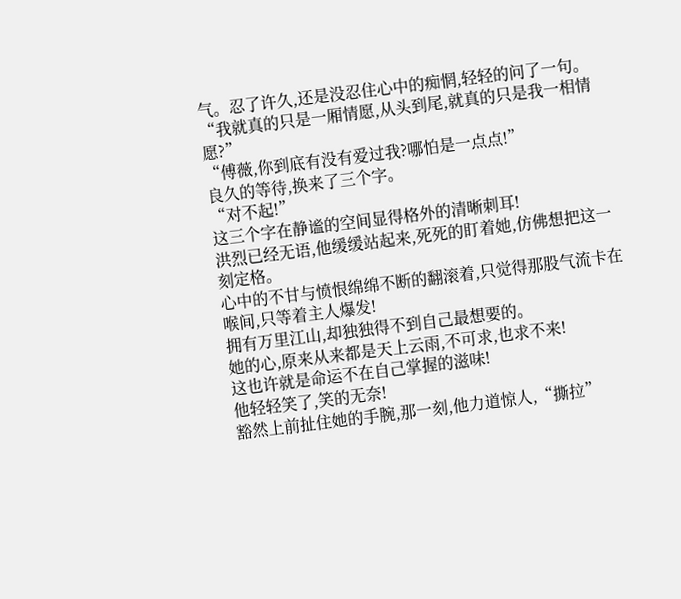气。忍了许久,还是没忍住心中的痴惘,轻轻的问了一句。“我就真的只是一厢情愿,从头到尾,就真的只是我一相情愿?”
“傅薇,你到底有没有爱过我?哪怕是一点点!”
良久的等待,换来了三个字。
“对不起!”
这三个字在静谧的空间显得格外的清晰刺耳!
洪烈已经无语,他缓缓站起来,死死的盯着她,仿佛想把这一刻定格。
心中的不甘与愤恨绵绵不断的翻滚着,只觉得那股气流卡在喉间,只等着主人爆发!
拥有万里江山,却独独得不到自己最想要的。
她的心,原来从来都是天上云雨,不可求,也求不来!
这也许就是命运不在自己掌握的滋味!
他轻轻笑了,笑的无奈!
豁然上前扯住她的手腕,那一刻,他力道惊人,“撕拉”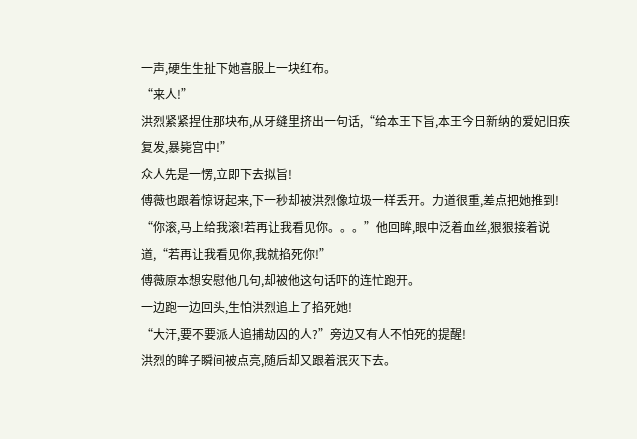一声,硬生生扯下她喜服上一块红布。
“来人!”
洪烈紧紧捏住那块布,从牙缝里挤出一句话,“给本王下旨,本王今日新纳的爱妃旧疾复发,暴毙宫中!”
众人先是一愣,立即下去拟旨!
傅薇也跟着惊讶起来,下一秒却被洪烈像垃圾一样丢开。力道很重,差点把她推到!
“你滚,马上给我滚!若再让我看见你。。。”他回眸,眼中泛着血丝,狠狠接着说道,“若再让我看见你,我就掐死你!”
傅薇原本想安慰他几句,却被他这句话吓的连忙跑开。
一边跑一边回头,生怕洪烈追上了掐死她!
“大汗,要不要派人追捕劫囚的人?”旁边又有人不怕死的提醒!
洪烈的眸子瞬间被点亮,随后却又跟着泯灭下去。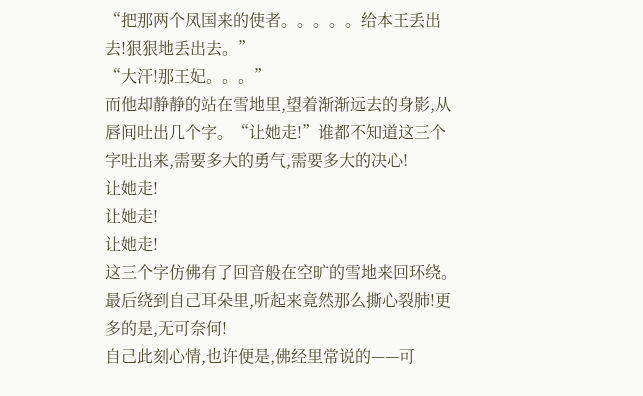“把那两个凤国来的使者。。。。。给本王丢出去!狠狠地丢出去。”
“大汗!那王妃。。。”
而他却静静的站在雪地里,望着渐渐远去的身影,从唇间吐出几个字。“让她走!”谁都不知道这三个字吐出来,需要多大的勇气,需要多大的决心!
让她走!
让她走!
让她走!
这三个字仿佛有了回音般在空旷的雪地来回环绕。最后绕到自己耳朵里,听起来竟然那么撕心裂肺!更多的是,无可奈何!
自己此刻心情,也许便是,佛经里常说的——可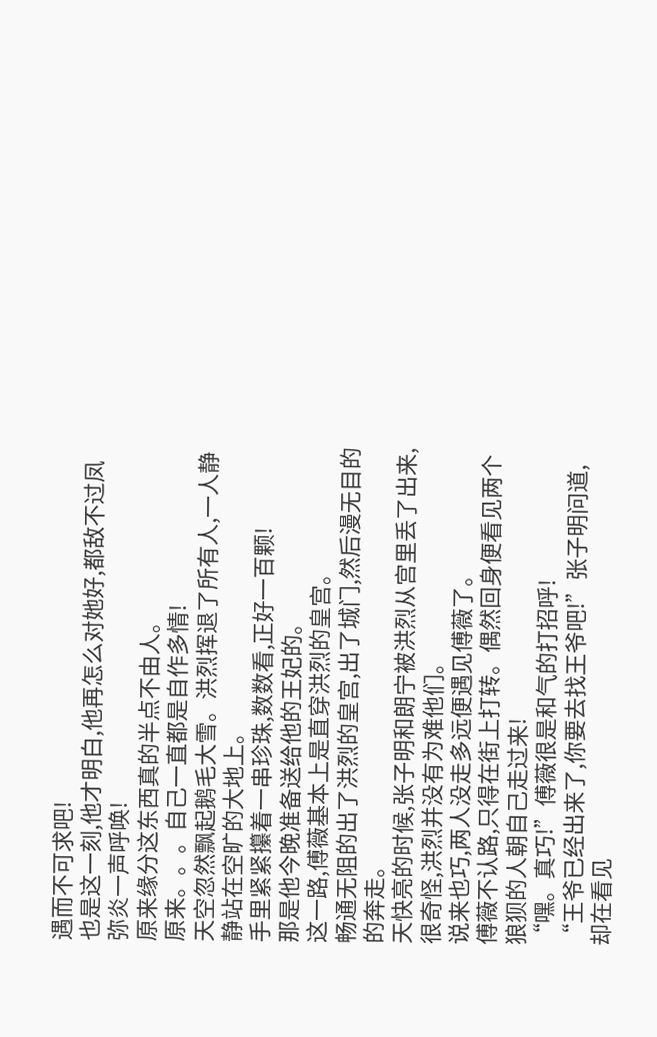遇而不可求吧!
也是这一刻,他才明白,他再怎么对她好,都敌不过凤弥炎一声呼唤!
原来缘分这东西真的半点不由人。
原来。。。自己一直都是自作多情!
天空忽然飘起鹅毛大雪。洪烈挥退了所有人,一人静静站在空旷的大地上。
手里紧紧攥着一串珍珠,数数看,正好一百颗!
那是他今晚准备送给他的王妃的。
这一路,傅薇基本上是直穿洪烈的皇宫。
畅通无阻的出了洪烈的皇宫,出了城门,然后漫无目的的奔走。
天快亮的时候,张子明和朗宁被洪烈从宫里丢了出来,很奇怪,洪烈并没有为难他们。
说来也巧,两人没走多远便遇见傅薇了。
傅薇不认路,只得在街上打转。偶然回身便看见两个狼狈的人朝自己走过来!
“嘿。真巧!”傅薇很是和气的打招呼!
“王爷已经出来了,你要去找王爷吧!”张子明问道,却在看见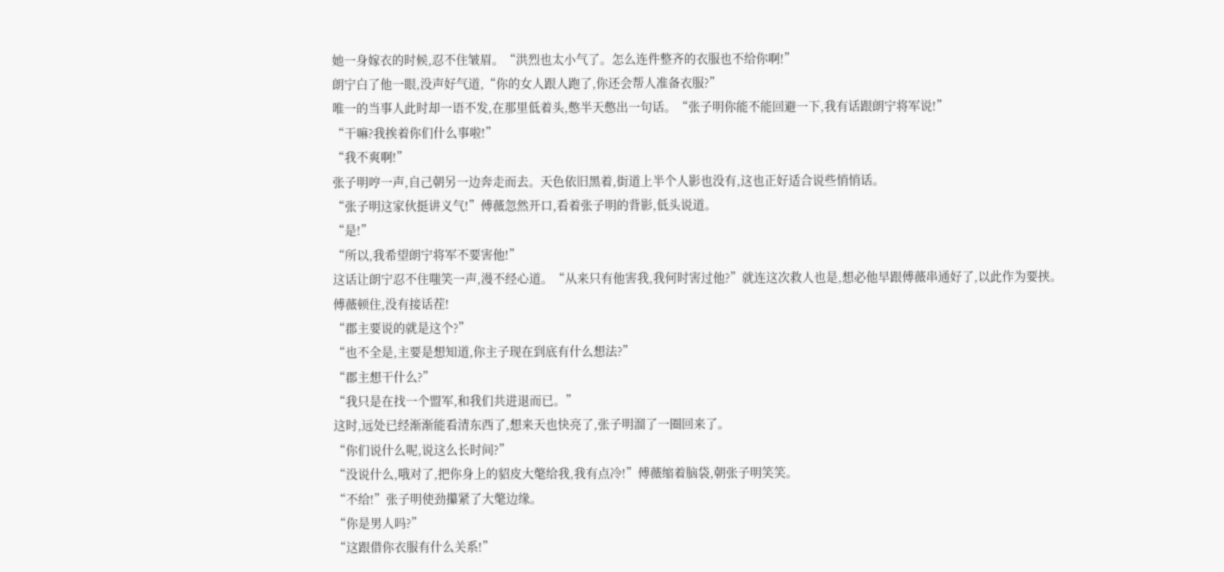她一身嫁衣的时候,忍不住皱眉。“洪烈也太小气了。怎么连件整齐的衣服也不给你啊!”
朗宁白了他一眼,没声好气道,“你的女人跟人跑了,你还会帮人准备衣服?”
唯一的当事人此时却一语不发,在那里低着头,憋半天憋出一句话。“张子明你能不能回避一下,我有话跟朗宁将军说!”
“干嘛?我挨着你们什么事啦!”
“我不爽啊!”
张子明哼一声,自己朝另一边奔走而去。天色依旧黑着,街道上半个人影也没有,这也正好适合说些悄悄话。
“张子明这家伙挺讲义气!”傅薇忽然开口,看着张子明的背影,低头说道。
“是!”
“所以,我希望朗宁将军不要害他!”
这话让朗宁忍不住嗤笑一声,漫不经心道。“从来只有他害我,我何时害过他?”就连这次救人也是,想必他早跟傅薇串通好了,以此作为要挟。
傅薇顿住,没有接话茬!
“郡主要说的就是这个?”
“也不全是,主要是想知道,你主子现在到底有什么想法?”
“郡主想干什么?”
“我只是在找一个盟军,和我们共进退而已。”
这时,远处已经渐渐能看清东西了,想来天也快亮了,张子明溜了一圈回来了。
“你们说什么呢,说这么长时间?”
“没说什么,哦对了,把你身上的貂皮大氅给我,我有点冷!”傅薇缩着脑袋,朝张子明笑笑。
“不给!”张子明使劲攥紧了大氅边缘。
“你是男人吗?”
“这跟借你衣服有什么关系!”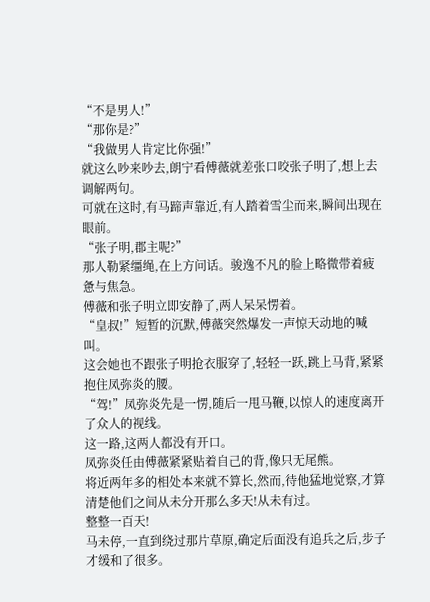“不是男人!”
“那你是?”
“我做男人肯定比你强!”
就这么吵来吵去,朗宁看傅薇就差张口咬张子明了,想上去调解两句。
可就在这时,有马蹄声靠近,有人踏着雪尘而来,瞬间出现在眼前。
“张子明,郡主呢?”
那人勒紧缰绳,在上方问话。骏逸不凡的脸上略微带着疲惫与焦急。
傅薇和张子明立即安静了,两人呆呆愣着。
“皇叔!”短暂的沉默,傅薇突然爆发一声惊天动地的喊叫。
这会她也不跟张子明抢衣服穿了,轻轻一跃,跳上马背,紧紧抱住凤弥炎的腰。
“驾!”凤弥炎先是一愣,随后一甩马鞭,以惊人的速度离开了众人的视线。
这一路,这两人都没有开口。
凤弥炎任由傅薇紧紧贴着自己的背,像只无尾熊。
将近两年多的相处本来就不算长,然而,待他猛地觉察,才算清楚他们之间从未分开那么多天!从未有过。
整整一百天!
马未停,一直到绕过那片草原,确定后面没有追兵之后,步子才缓和了很多。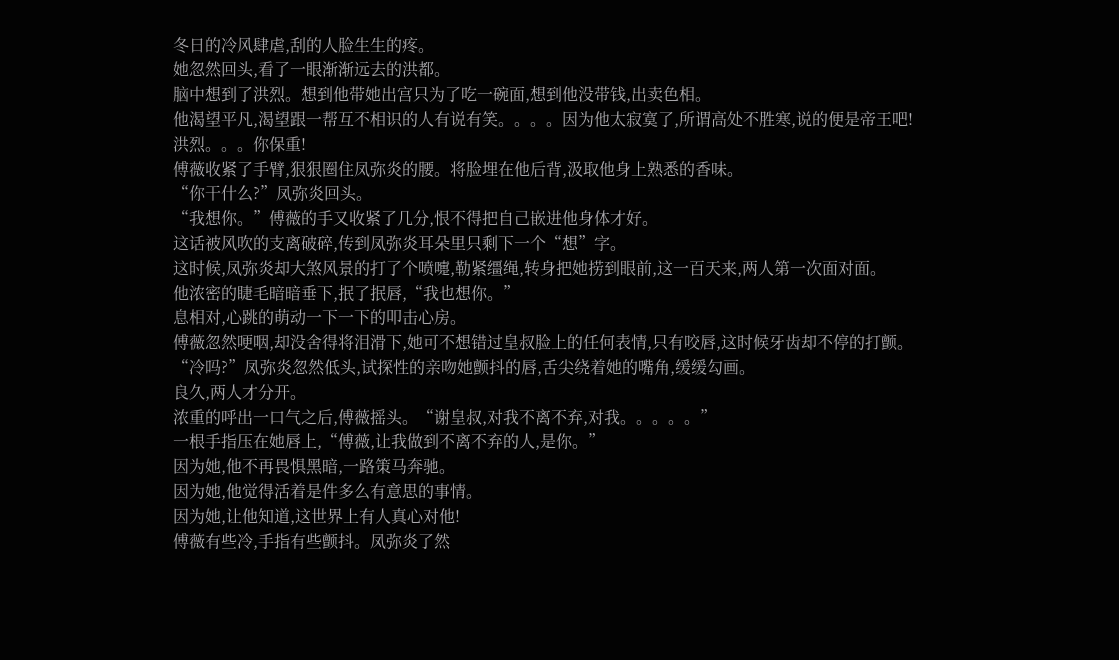冬日的冷风肆虐,刮的人脸生生的疼。
她忽然回头,看了一眼渐渐远去的洪都。
脑中想到了洪烈。想到他带她出宫只为了吃一碗面,想到他没带钱,出卖色相。
他渴望平凡,渴望跟一帮互不相识的人有说有笑。。。。因为他太寂寞了,所谓高处不胜寒,说的便是帝王吧!
洪烈。。。你保重!
傅薇收紧了手臂,狠狠圈住凤弥炎的腰。将脸埋在他后背,汲取他身上熟悉的香味。
“你干什么?”凤弥炎回头。
“我想你。”傅薇的手又收紧了几分,恨不得把自己嵌进他身体才好。
这话被风吹的支离破碎,传到凤弥炎耳朵里只剩下一个“想”字。
这时候,凤弥炎却大煞风景的打了个喷嚏,勒紧缰绳,转身把她捞到眼前,这一百天来,两人第一次面对面。
他浓密的睫毛暗暗垂下,抿了抿唇,“我也想你。”
息相对,心跳的萌动一下一下的叩击心房。
傅薇忽然哽咽,却没舍得将泪滑下,她可不想错过皇叔脸上的任何表情,只有咬唇,这时候牙齿却不停的打颤。
“冷吗?”凤弥炎忽然低头,试探性的亲吻她颤抖的唇,舌尖绕着她的嘴角,缓缓勾画。
良久,两人才分开。
浓重的呼出一口气之后,傅薇摇头。“谢皇叔,对我不离不弃,对我。。。。。”
一根手指压在她唇上,“傅薇,让我做到不离不弃的人,是你。”
因为她,他不再畏惧黑暗,一路策马奔驰。
因为她,他觉得活着是件多么有意思的事情。
因为她,让他知道,这世界上有人真心对他!
傅薇有些冷,手指有些颤抖。凤弥炎了然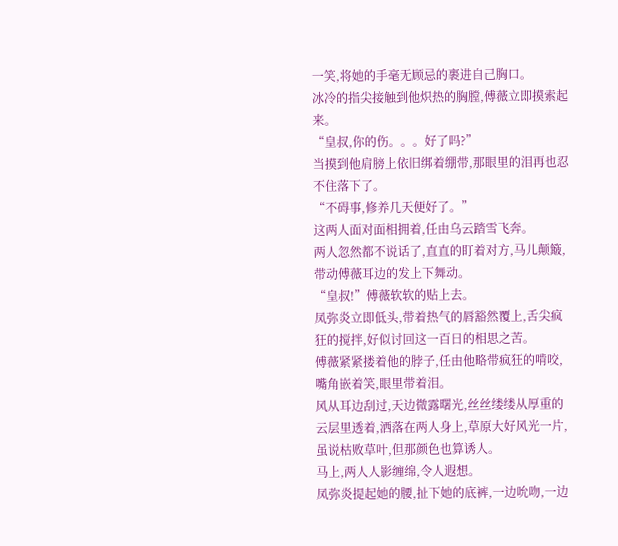一笑,将她的手毫无顾忌的裹进自己胸口。
冰冷的指尖接触到他炽热的胸膛,傅薇立即摸索起来。
“皇叔,你的伤。。。好了吗?”
当摸到他肩膀上依旧绑着绷带,那眼里的泪再也忍不住落下了。
“不碍事,修养几天便好了。”
这两人面对面相拥着,任由乌云踏雪飞奔。
两人忽然都不说话了,直直的盯着对方,马儿颠簸,带动傅薇耳边的发上下舞动。
“皇叔!”傅薇软软的贴上去。
凤弥炎立即低头,带着热气的唇豁然覆上,舌尖疯狂的搅拌,好似讨回这一百日的相思之苦。
傅薇紧紧搂着他的脖子,任由他略带疯狂的啃咬,嘴角嵌着笑,眼里带着泪。
风从耳边刮过,天边微露曙光,丝丝缕缕从厚重的云层里透着,洒落在两人身上,草原大好风光一片,虽说枯败草叶,但那颜色也算诱人。
马上,两人人影缠绵,令人遐想。
凤弥炎提起她的腰,扯下她的底裤,一边吮吻,一边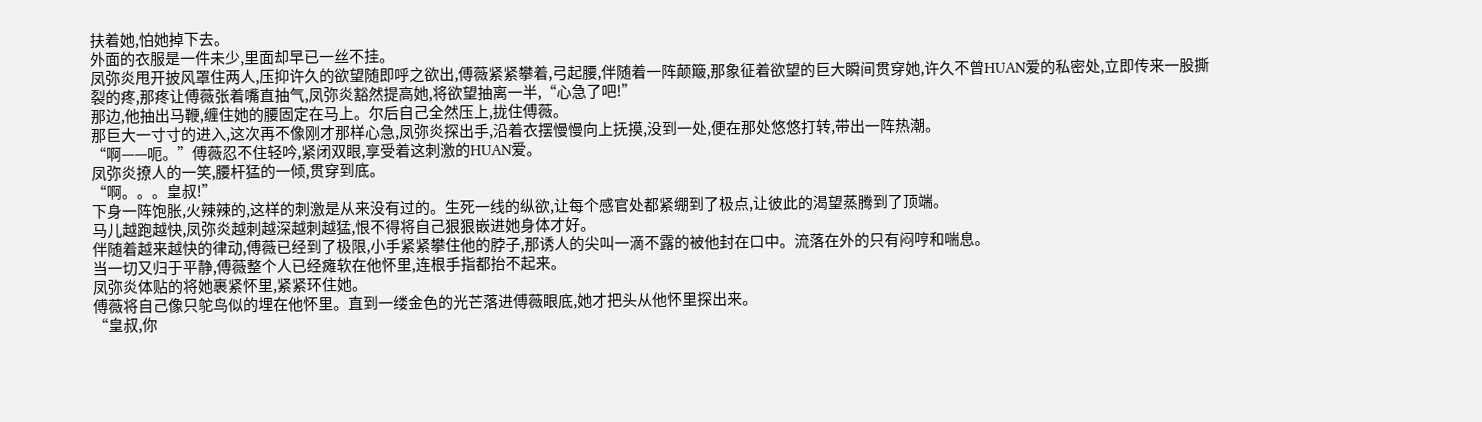扶着她,怕她掉下去。
外面的衣服是一件未少,里面却早已一丝不挂。
凤弥炎甩开披风罩住两人,压抑许久的欲望随即呼之欲出,傅薇紧紧攀着,弓起腰,伴随着一阵颠簸,那象征着欲望的巨大瞬间贯穿她,许久不曾HUAN爱的私密处,立即传来一股撕裂的疼,那疼让傅薇张着嘴直抽气,凤弥炎豁然提高她,将欲望抽离一半,“心急了吧!”
那边,他抽出马鞭,缠住她的腰固定在马上。尔后自己全然压上,拢住傅薇。
那巨大一寸寸的进入,这次再不像刚才那样心急,凤弥炎探出手,沿着衣摆慢慢向上抚摸,没到一处,便在那处悠悠打转,带出一阵热潮。
“啊——呃。”傅薇忍不住轻吟,紧闭双眼,享受着这刺激的HUAN爱。
凤弥炎撩人的一笑,腰杆猛的一倾,贯穿到底。
“啊。。。皇叔!”
下身一阵饱胀,火辣辣的,这样的刺激是从来没有过的。生死一线的纵欲,让每个感官处都紧绷到了极点,让彼此的渴望蒸腾到了顶端。
马儿越跑越快,凤弥炎越刺越深越刺越猛,恨不得将自己狠狠嵌进她身体才好。
伴随着越来越快的律动,傅薇已经到了极限,小手紧紧攀住他的脖子,那诱人的尖叫一滴不露的被他封在口中。流落在外的只有闷哼和喘息。
当一切又归于平静,傅薇整个人已经瘫软在他怀里,连根手指都抬不起来。
凤弥炎体贴的将她裹紧怀里,紧紧环住她。
傅薇将自己像只鸵鸟似的埋在他怀里。直到一缕金色的光芒落进傅薇眼底,她才把头从他怀里探出来。
“皇叔,你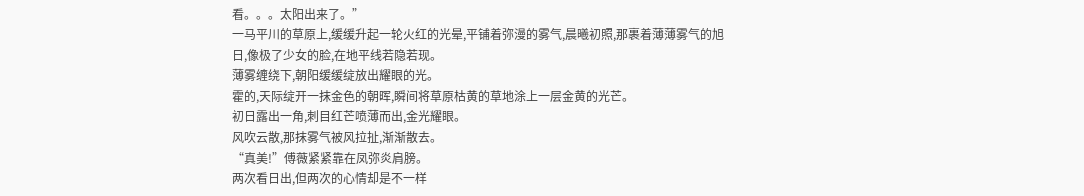看。。。太阳出来了。”
一马平川的草原上,缓缓升起一轮火红的光晕,平铺着弥漫的雾气,晨曦初照,那裹着薄薄雾气的旭日,像极了少女的脸,在地平线若隐若现。
薄雾缠绕下,朝阳缓缓绽放出耀眼的光。
霍的,天际绽开一抹金色的朝晖,瞬间将草原枯黄的草地涂上一层金黄的光芒。
初日露出一角,刺目红芒喷薄而出,金光耀眼。
风吹云散,那抹雾气被风拉扯,渐渐散去。
“真美!”傅薇紧紧靠在凤弥炎肩膀。
两次看日出,但两次的心情却是不一样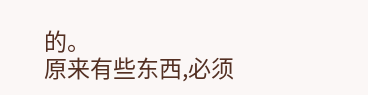的。
原来有些东西,必须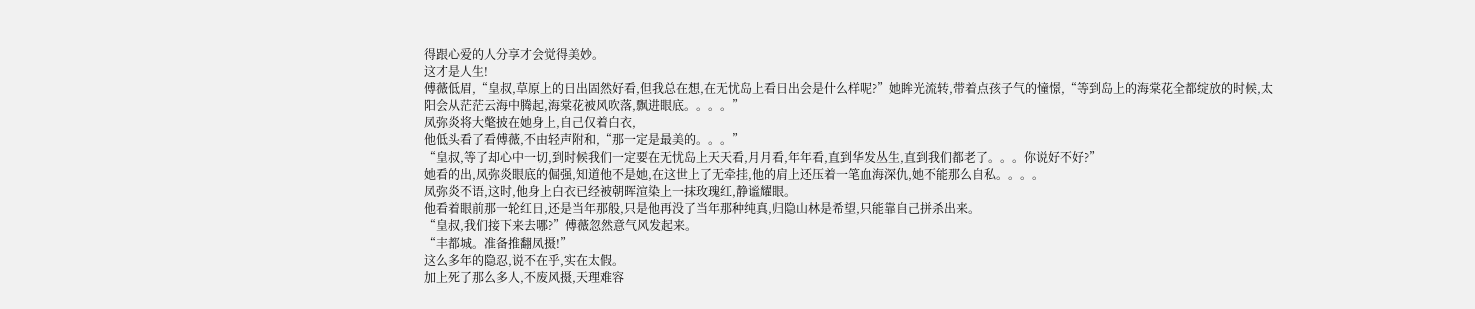得跟心爱的人分享才会觉得美妙。
这才是人生!
傅薇低眉,“皇叔,草原上的日出固然好看,但我总在想,在无忧岛上看日出会是什么样呢?”她眸光流转,带着点孩子气的憧憬,“等到岛上的海棠花全都绽放的时候,太阳会从茫茫云海中腾起,海棠花被风吹落,飘进眼底。。。。”
凤弥炎将大氅披在她身上,自己仅着白衣,
他低头看了看傅薇,不由轻声附和,“那一定是最美的。。。”
“皇叔,等了却心中一切,到时候我们一定要在无忧岛上天天看,月月看,年年看,直到华发丛生,直到我们都老了。。。你说好不好?”
她看的出,凤弥炎眼底的倔强,知道他不是她,在这世上了无牵挂,他的肩上还压着一笔血海深仇,她不能那么自私。。。。
凤弥炎不语,这时,他身上白衣已经被朝晖渲染上一抹玫瑰红,静谧耀眼。
他看着眼前那一轮红日,还是当年那般,只是他再没了当年那种纯真,归隐山林是希望,只能靠自己拼杀出来。
“皇叔,我们接下来去哪?”傅薇忽然意气风发起来。
“丰都城。准备推翻凤摄!”
这么多年的隐忍,说不在乎,实在太假。
加上死了那么多人,不废风摄,天理难容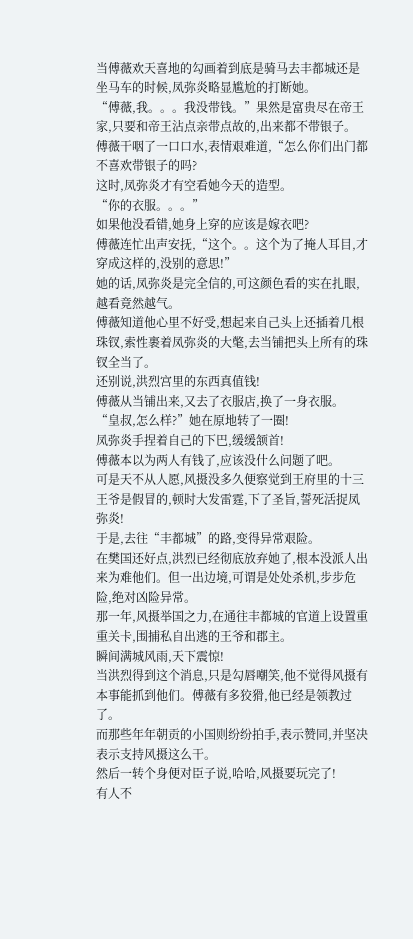当傅薇欢天喜地的勾画着到底是骑马去丰都城还是坐马车的时候,凤弥炎略显尴尬的打断她。
“傅薇,我。。。我没带钱。”果然是富贵尽在帝王家,只要和帝王沾点亲带点故的,出来都不带银子。
傅薇干咽了一口口水,表情艰难道,“怎么你们出门都不喜欢带银子的吗?
这时,凤弥炎才有空看她今天的造型。
“你的衣服。。。”
如果他没看错,她身上穿的应该是嫁衣吧?
傅薇连忙出声安抚,“这个。。这个为了掩人耳目,才穿成这样的,没别的意思!”
她的话,凤弥炎是完全信的,可这颜色看的实在扎眼,越看竟然越气。
傅薇知道他心里不好受,想起来自己头上还插着几根珠钗,索性裹着凤弥炎的大氅,去当铺把头上所有的珠钗全当了。
还别说,洪烈宫里的东西真值钱!
傅薇从当铺出来,又去了衣服店,换了一身衣服。
“皇叔,怎么样?”她在原地转了一圈!
凤弥炎手捏着自己的下巴,缓缓颔首!
傅薇本以为两人有钱了,应该没什么问题了吧。
可是天不从人愿,风摄没多久便察觉到王府里的十三王爷是假冒的,顿时大发雷霆,下了圣旨,誓死活捉凤弥炎!
于是,去往“丰都城”的路,变得异常艰险。
在樊国还好点,洪烈已经彻底放弃她了,根本没派人出来为难他们。但一出边境,可谓是处处杀机,步步危险,绝对凶险异常。
那一年,风摄举国之力,在通往丰都城的官道上设置重重关卡,围捕私自出逃的王爷和郡主。
瞬间满城风雨,天下震惊!
当洪烈得到这个消息,只是勾唇嘲笑,他不觉得风摄有本事能抓到他们。傅薇有多狡猾,他已经是领教过了。
而那些年年朝贡的小国则纷纷拍手,表示赞同,并坚决表示支持风摄这么干。
然后一转个身便对臣子说,哈哈,风摄要玩完了!
有人不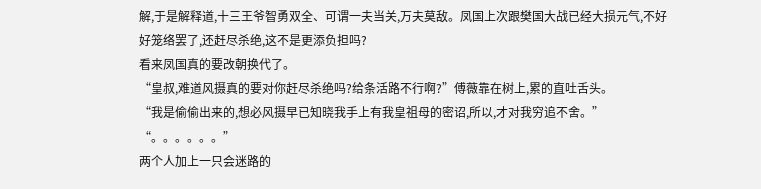解,于是解释道,十三王爷智勇双全、可谓一夫当关,万夫莫敌。凤国上次跟樊国大战已经大损元气,不好好笼络罢了,还赶尽杀绝,这不是更添负担吗?
看来凤国真的要改朝换代了。
“皇叔,难道风摄真的要对你赶尽杀绝吗?给条活路不行啊?”傅薇靠在树上,累的直吐舌头。
“我是偷偷出来的,想必风摄早已知晓我手上有我皇祖母的密诏,所以,才对我穷追不舍。”
“。。。。。。”
两个人加上一只会迷路的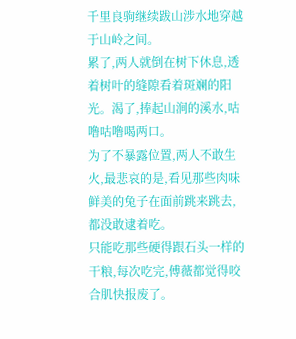千里良驹继续跋山涉水地穿越于山岭之间。
累了,两人就倒在树下休息,透着树叶的缝隙看着斑斓的阳光。渴了,捧起山涧的溪水,咕噜咕噜喝两口。
为了不暴露位置,两人不敢生火,最悲哀的是,看见那些肉味鲜美的兔子在面前跳来跳去,都没敢逮着吃。
只能吃那些硬得跟石头一样的干粮,每次吃完,傅薇都觉得咬合肌快报废了。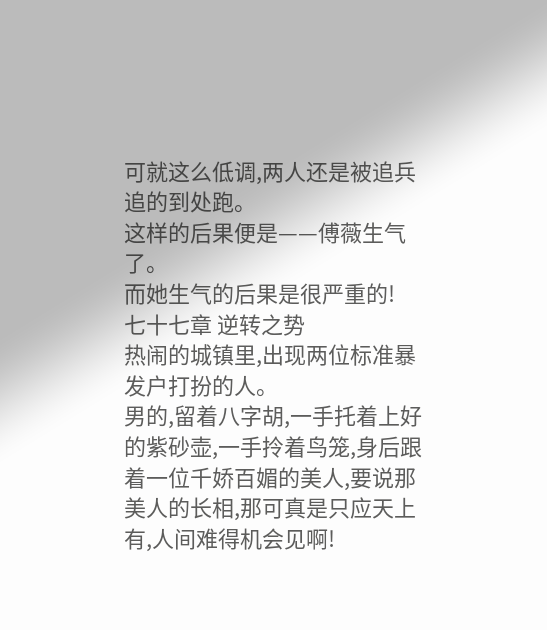可就这么低调,两人还是被追兵追的到处跑。
这样的后果便是——傅薇生气了。
而她生气的后果是很严重的!
七十七章 逆转之势
热闹的城镇里,出现两位标准暴发户打扮的人。
男的,留着八字胡,一手托着上好的紫砂壶,一手拎着鸟笼,身后跟着一位千娇百媚的美人,要说那美人的长相,那可真是只应天上有,人间难得机会见啊!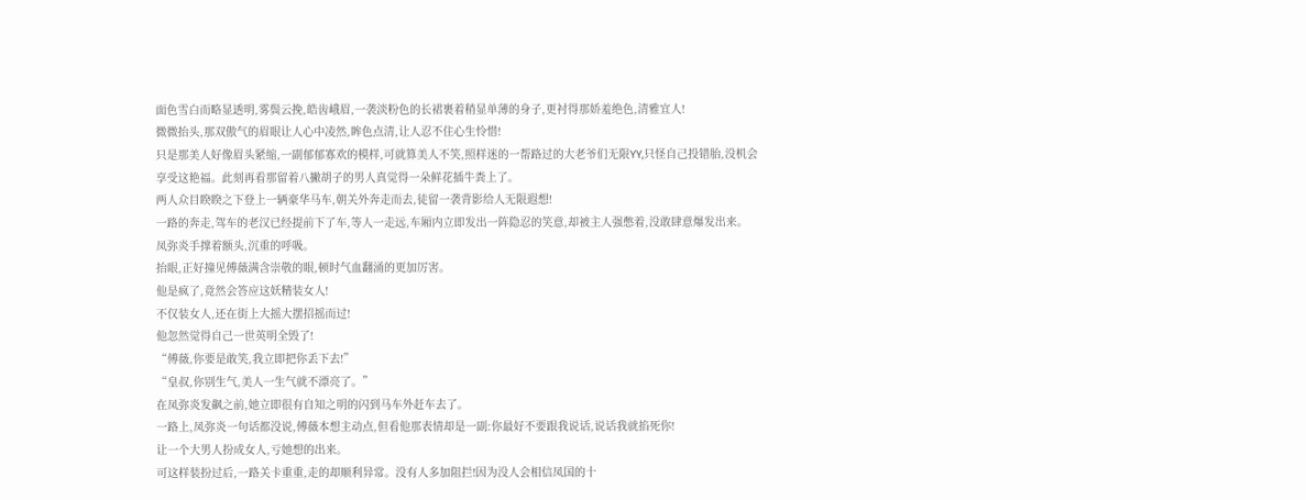面色雪白而略显透明,雾鬓云挽,皓齿峨眉,一袭淡粉色的长裙裹着稍显单薄的身子,更衬得那娇羞绝色,清雅宜人!
微微抬头,那双傲气的眉眼让人心中凌然,眸色点清,让人忍不住心生怜惜!
只是那美人好像眉头紧缩,一副郁郁寡欢的模样,可就算美人不笑,照样迷的一帮路过的大老爷们无限YY,只怪自己投错胎,没机会享受这艳福。此刻再看那留着八撇胡子的男人真觉得一朵鲜花插牛粪上了。
两人众目睽睽之下登上一辆豪华马车,朝关外奔走而去,徒留一袭背影给人无限遐想!
一路的奔走,驾车的老汉已经提前下了车,等人一走远,车厢内立即发出一阵隐忍的笑意,却被主人强憋着,没敢肆意爆发出来。
凤弥炎手撑着额头,沉重的呼吸。
抬眼,正好撞见傅薇满含崇敬的眼,顿时气血翻涌的更加厉害。
他是疯了,竟然会答应这妖精装女人!
不仅装女人,还在街上大摇大摆招摇而过!
他忽然觉得自己一世英明全毁了!
“傅薇,你要是敢笑,我立即把你丢下去!”
“皇叔,你别生气,美人一生气就不漂亮了。”
在凤弥炎发飙之前,她立即很有自知之明的闪到马车外赶车去了。
一路上,凤弥炎一句话都没说,傅薇本想主动点,但看他那表情却是一副:你最好不要跟我说话,说话我就掐死你!
让一个大男人扮成女人,亏她想的出来。
可这样装扮过后,一路关卡重重,走的却顺利异常。没有人多加阻拦!因为没人会相信凤国的十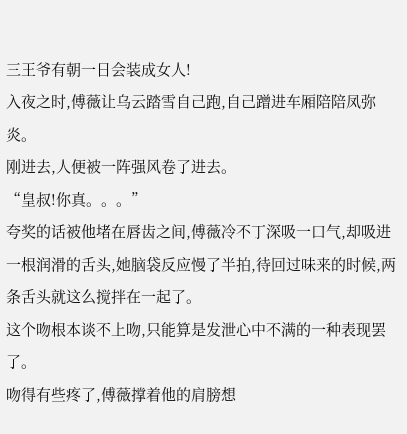三王爷有朝一日会装成女人!
入夜之时,傅薇让乌云踏雪自己跑,自己蹭进车厢陪陪凤弥炎。
刚进去,人便被一阵强风卷了进去。
“皇叔!你真。。。”
夸奖的话被他堵在唇齿之间,傅薇冷不丁深吸一口气,却吸进一根润滑的舌头,她脑袋反应慢了半拍,待回过味来的时候,两条舌头就这么搅拌在一起了。
这个吻根本谈不上吻,只能算是发泄心中不满的一种表现罢了。
吻得有些疼了,傅薇撑着他的肩膀想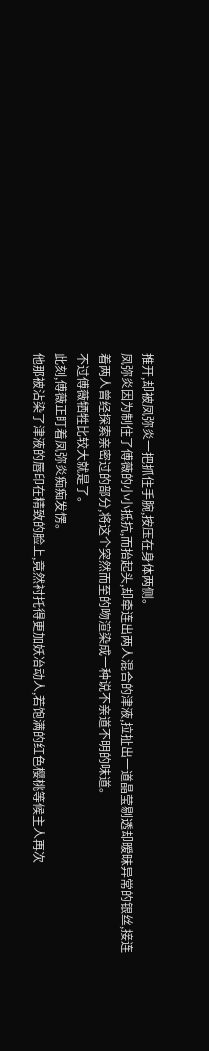推开,却被凤弥炎一把抓住手腕,按压在身体两侧。
凤弥炎因为制住了傅薇的小小抵抗,而抬起头,却牵连出两人混合的津液,拉扯出一道晶莹剔透却暧昧异常的银丝,接连着两人曾经探索亲密过的部分,将这个突然而至的吻渲染成一种说不亲道不明的味道。
不过傅薇牺牲比较大就是了。
此刻,傅薇正盯着凤弥炎痴痴发愣。
他那被沾染了津液的唇印在精致的脸上,竟然衬托得更加妖冶动人,若饱满的红色樱桃等候主人再次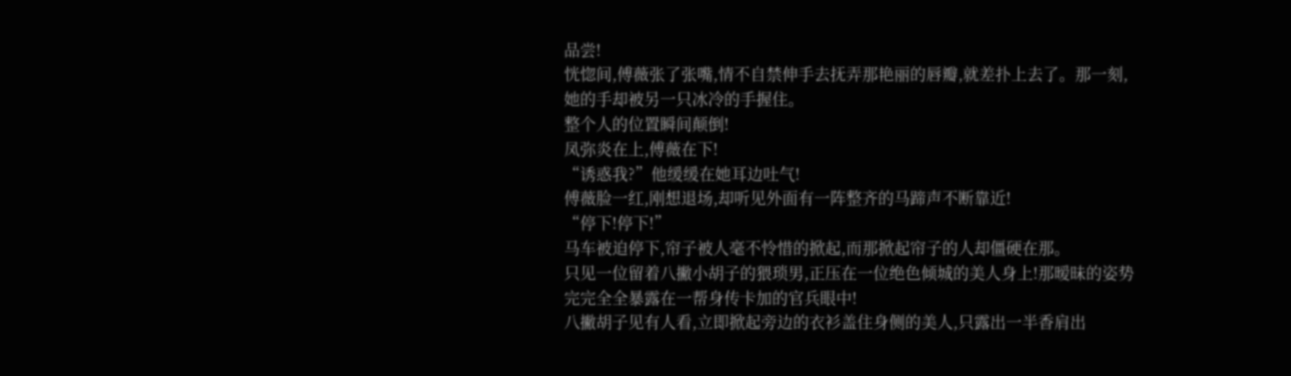品尝!
恍惚间,傅薇张了张嘴,情不自禁伸手去抚弄那艳丽的唇瓣,就差扑上去了。那一刻,她的手却被另一只冰冷的手握住。
整个人的位置瞬间颠倒!
凤弥炎在上,傅薇在下!
“诱惑我?”他缓缓在她耳边吐气!
傅薇脸一红,刚想退场,却听见外面有一阵整齐的马蹄声不断靠近!
“停下!停下!”
马车被迫停下,帘子被人毫不怜惜的掀起,而那掀起帘子的人却僵硬在那。
只见一位留着八撇小胡子的猥琐男,正压在一位绝色倾城的美人身上!那暧昧的姿势完完全全暴露在一帮身传卡加的官兵眼中!
八撇胡子见有人看,立即掀起旁边的衣衫盖住身侧的美人,只露出一半香肩出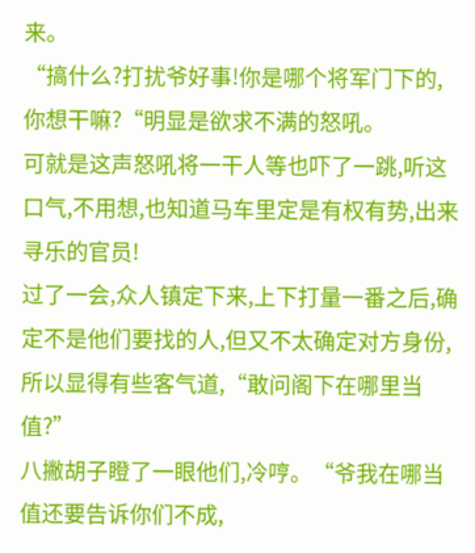来。
“搞什么?打扰爷好事!你是哪个将军门下的,你想干嘛?“明显是欲求不满的怒吼。
可就是这声怒吼将一干人等也吓了一跳,听这口气,不用想,也知道马车里定是有权有势,出来寻乐的官员!
过了一会,众人镇定下来,上下打量一番之后,确定不是他们要找的人,但又不太确定对方身份,所以显得有些客气道,“敢问阁下在哪里当值?”
八撇胡子瞪了一眼他们,冷哼。“爷我在哪当值还要告诉你们不成,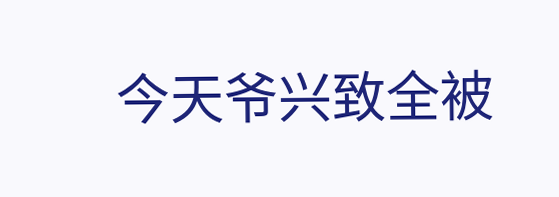今天爷兴致全被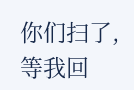你们扫了,等我回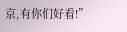京,有你们好看!”